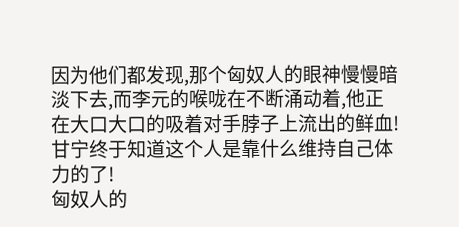因为他们都发现,那个匈奴人的眼神慢慢暗淡下去,而李元的喉咙在不断涌动着,他正在大口大口的吸着对手脖子上流出的鲜血!
甘宁终于知道这个人是靠什么维持自己体力的了!
匈奴人的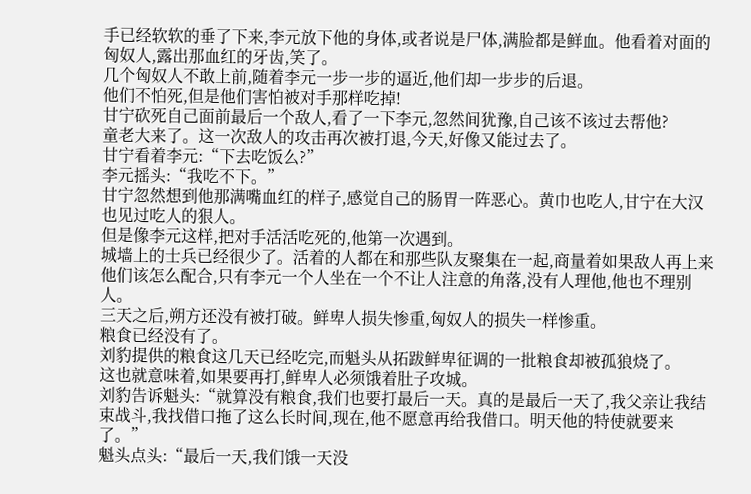手已经软软的垂了下来,李元放下他的身体,或者说是尸体,满脸都是鲜血。他看着对面的匈奴人,露出那血红的牙齿,笑了。
几个匈奴人不敢上前,随着李元一步一步的逼近,他们却一步步的后退。
他们不怕死,但是他们害怕被对手那样吃掉!
甘宁砍死自己面前最后一个敌人,看了一下李元,忽然间犹豫,自己该不该过去帮他?
童老大来了。这一次敌人的攻击再次被打退,今天,好像又能过去了。
甘宁看着李元:“下去吃饭么?”
李元摇头:“我吃不下。”
甘宁忽然想到他那满嘴血红的样子,感觉自己的肠胃一阵恶心。黄巾也吃人,甘宁在大汉也见过吃人的狠人。
但是像李元这样,把对手活活吃死的,他第一次遇到。
城墙上的士兵已经很少了。活着的人都在和那些队友聚集在一起,商量着如果敌人再上来他们该怎么配合,只有李元一个人坐在一个不让人注意的角落,没有人理他,他也不理别人。
三天之后,朔方还没有被打破。鲜卑人损失惨重,匈奴人的损失一样惨重。
粮食已经没有了。
刘豹提供的粮食这几天已经吃完,而魁头从拓跋鲜卑征调的一批粮食却被孤狼烧了。
这也就意味着,如果要再打,鲜卑人必须饿着肚子攻城。
刘豹告诉魁头:“就算没有粮食,我们也要打最后一天。真的是最后一天了,我父亲让我结束战斗,我找借口拖了这么长时间,现在,他不愿意再给我借口。明天他的特使就要来了。”
魁头点头:“最后一天,我们饿一天没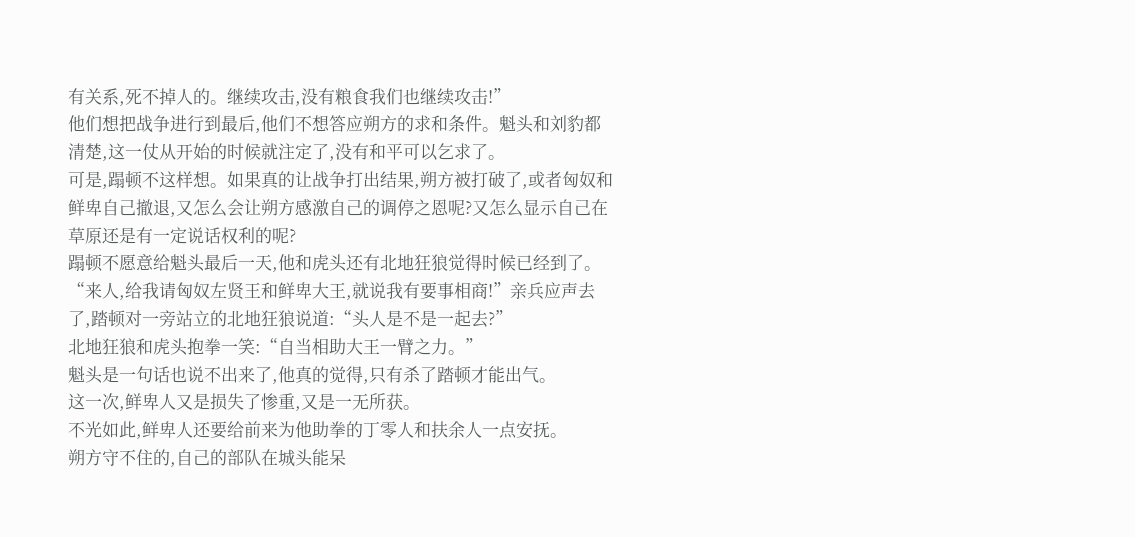有关系,死不掉人的。继续攻击,没有粮食我们也继续攻击!”
他们想把战争进行到最后,他们不想答应朔方的求和条件。魁头和刘豹都清楚,这一仗从开始的时候就注定了,没有和平可以乞求了。
可是,蹋顿不这样想。如果真的让战争打出结果,朔方被打破了,或者匈奴和鲜卑自己撤退,又怎么会让朔方感激自己的调停之恩呢?又怎么显示自己在草原还是有一定说话权利的呢?
蹋顿不愿意给魁头最后一天,他和虎头还有北地狂狼觉得时候已经到了。
“来人,给我请匈奴左贤王和鲜卑大王,就说我有要事相商!”亲兵应声去了,踏顿对一旁站立的北地狂狼说道:“头人是不是一起去?”
北地狂狼和虎头抱拳一笑:“自当相助大王一臂之力。”
魁头是一句话也说不出来了,他真的觉得,只有杀了踏顿才能出气。
这一次,鲜卑人又是损失了惨重,又是一无所获。
不光如此,鲜卑人还要给前来为他助拳的丁零人和扶余人一点安抚。
朔方守不住的,自己的部队在城头能呆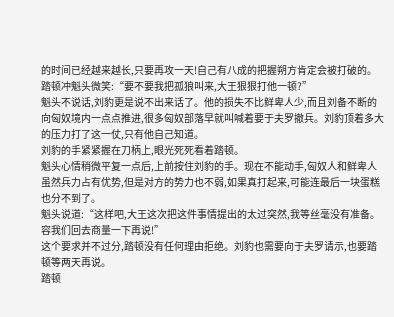的时间已经越来越长,只要再攻一天!自己有八成的把握朔方肯定会被打破的。
踏顿冲魁头微笑:“要不要我把孤狼叫来,大王狠狠打他一顿?”
魁头不说话,刘豹更是说不出来话了。他的损失不比鲜卑人少,而且刘备不断的向匈奴境内一点点推进,很多匈奴部落早就叫喊着要于夫罗撤兵。刘豹顶着多大的压力打了这一仗,只有他自己知道。
刘豹的手紧紧握在刀柄上,眼光死死看着踏顿。
魁头心情稍微平复一点后,上前按住刘豹的手。现在不能动手,匈奴人和鲜卑人虽然兵力占有优势,但是对方的势力也不弱,如果真打起来,可能连最后一块蛋糕也分不到了。
魁头说道:“这样吧,大王这次把这件事情提出的太过突然,我等丝毫没有准备。容我们回去商量一下再说!”
这个要求并不过分,踏顿没有任何理由拒绝。刘豹也需要向于夫罗请示,也要踏顿等两天再说。
踏顿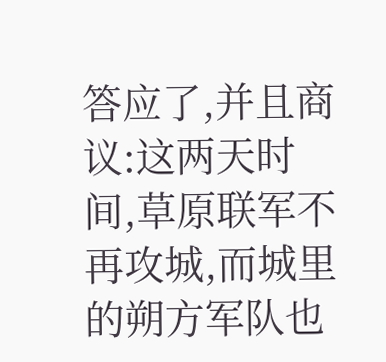答应了,并且商议:这两天时间,草原联军不再攻城,而城里的朔方军队也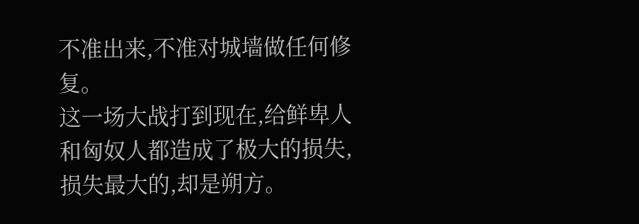不准出来,不准对城墙做任何修复。
这一场大战打到现在,给鲜卑人和匈奴人都造成了极大的损失,损失最大的,却是朔方。